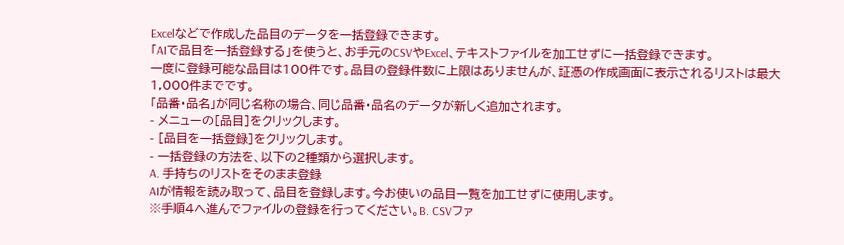Excelなどで作成した品目のデータを一括登録できます。
「AIで品目を一括登録する」を使うと、お手元のCSVやExcel、テキストファイルを加工せずに一括登録できます。
一度に登録可能な品目は100件です。品目の登録件数に上限はありませんが、証憑の作成画面に表示されるリストは最大1,000件までです。
「品番・品名」が同じ名称の場合、同じ品番・品名のデータが新しく追加されます。
- メニューの[品目]をクリックします。
- [品目を一括登録]をクリックします。
- 一括登録の方法を、以下の2種類から選択します。
A. 手持ちのリストをそのまま登録
AIが情報を読み取って、品目を登録します。今お使いの品目一覧を加工せずに使用します。
※手順4へ進んでファイルの登録を行ってください。B. CSVファ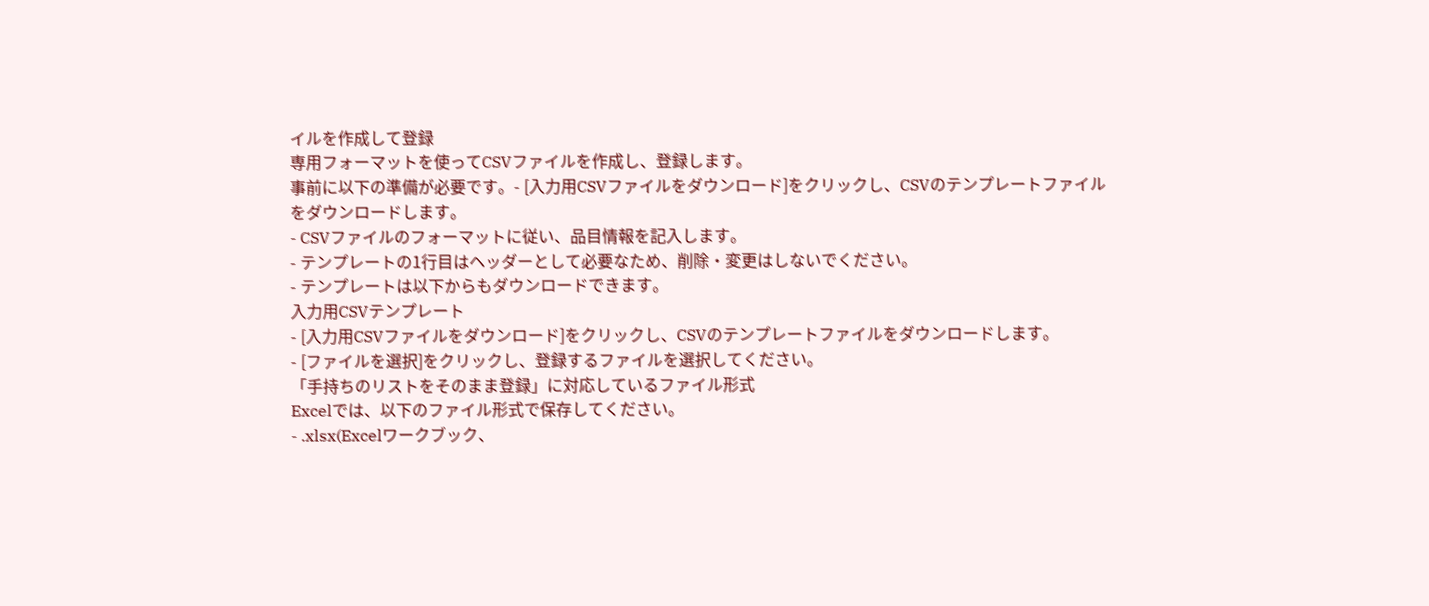イルを作成して登録
専用フォーマットを使ってCSVファイルを作成し、登録します。
事前に以下の準備が必要です。- [入力用CSVファイルをダウンロード]をクリックし、CSVのテンプレートファイルをダウンロードします。
- CSVファイルのフォーマットに従い、品目情報を記入します。
- テンプレートの1行目はヘッダーとして必要なため、削除・変更はしないでください。
- テンプレートは以下からもダウンロードできます。
入力用CSVテンプレート
- [入力用CSVファイルをダウンロード]をクリックし、CSVのテンプレートファイルをダウンロードします。
- [ファイルを選択]をクリックし、登録するファイルを選択してください。
「手持ちのリストをそのまま登録」に対応しているファイル形式
Excelでは、以下のファイル形式で保存してください。
- .xlsx(Excelワークブック、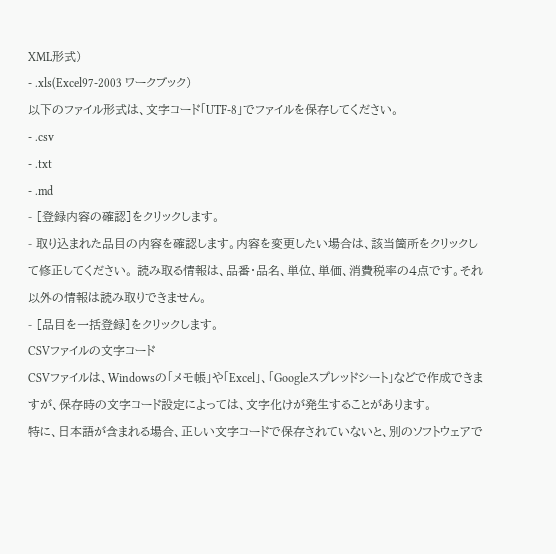XML形式)
- .xls(Excel97-2003 ワークブック)
以下のファイル形式は、文字コード「UTF-8」でファイルを保存してください。
- .csv
- .txt
- .md
- [登録内容の確認]をクリックします。
- 取り込まれた品目の内容を確認します。内容を変更したい場合は、該当箇所をクリックして修正してください。 読み取る情報は、品番・品名、単位、単価、消費税率の4点です。それ以外の情報は読み取りできません。
- [品目を一括登録]をクリックします。
CSVファイルの文字コード
CSVファイルは、Windowsの「メモ帳」や「Excel」、「Googleスプレッドシート」などで作成できますが、保存時の文字コード設定によっては、文字化けが発生することがあります。
特に、日本語が含まれる場合、正しい文字コードで保存されていないと、別のソフトウェアで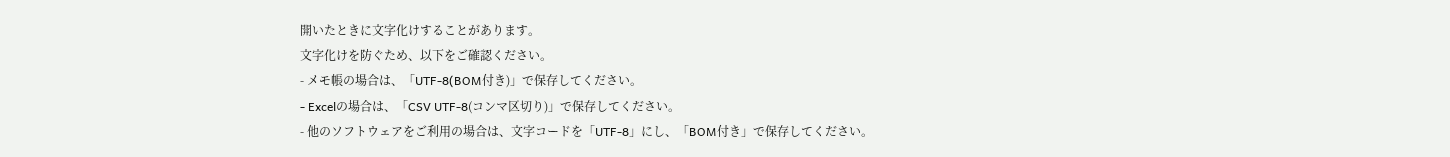開いたときに文字化けすることがあります。
文字化けを防ぐため、以下をご確認ください。
- メモ帳の場合は、「UTF-8(BOM付き)」で保存してください。
- Excelの場合は、「CSV UTF-8(コンマ区切り)」で保存してください。
- 他のソフトウェアをご利用の場合は、文字コードを「UTF-8」にし、「BOM付き」で保存してください。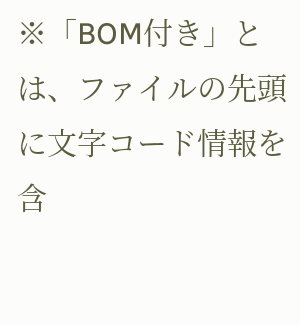※「BOM付き」とは、ファイルの先頭に文字コード情報を含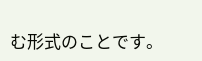む形式のことです。